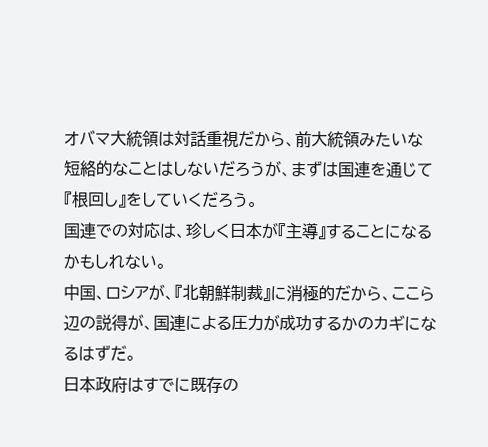オバマ大統領は対話重視だから、前大統領みたいな短絡的なことはしないだろうが、まずは国連を通じて『根回し』をしていくだろう。
国連での対応は、珍しく日本が『主導』することになるかもしれない。
中国、ロシアが、『北朝鮮制裁』に消極的だから、ここら辺の説得が、国連による圧力が成功するかのカギになるはずだ。
日本政府はすでに既存の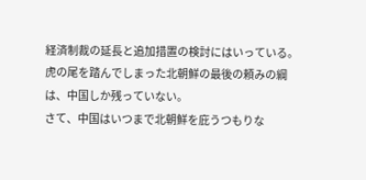経済制裁の延長と追加措置の検討にはいっている。
虎の尾を踏んでしまった北朝鮮の最後の頼みの綱は、中国しか残っていない。
さて、中国はいつまで北朝鮮を庇うつもりな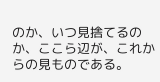のか、いつ見捨てるのか、ここら辺が、これからの見ものである。